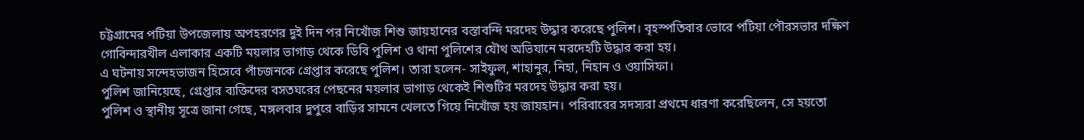চট্টগ্রামের পটিয়া উপজেলায় অপহরণের দুই দিন পর নিখোঁজ শিশু জায়হানের বস্তাবন্দি মরদেহ উদ্ধার করেছে পুলিশ। বৃহস্পতিবার ভোরে পটিয়া পৌরসভার দক্ষিণ গোবিন্দারখীল এলাকার একটি ময়লার ভাগাড় থেকে ডিবি পুলিশ ও থানা পুলিশের যৌথ অভিযানে মরদেহটি উদ্ধার করা হয়।
এ ঘটনায় সন্দেহভাজন হিসেবে পাঁচজনকে গ্রেপ্তার করেছে পুলিশ। তারা হলেন- সাইফুল, শাহানুর, নিহা, নিহান ও ওয়াসিফা।
পুলিশ জানিয়েছে, গ্রেপ্তার ব্যক্তিদের বসতঘরের পেছনের ময়লার ভাগাড় থেকেই শিশুটির মরদেহ উদ্ধার করা হয়।
পুলিশ ও স্থানীয় সূত্রে জানা গেছে, মঙ্গলবার দুপুরে বাড়ির সামনে খেলতে গিয়ে নিখোঁজ হয় জায়হান। পরিবারের সদস্যরা প্রথমে ধারণা করেছিলেন, সে হয়তো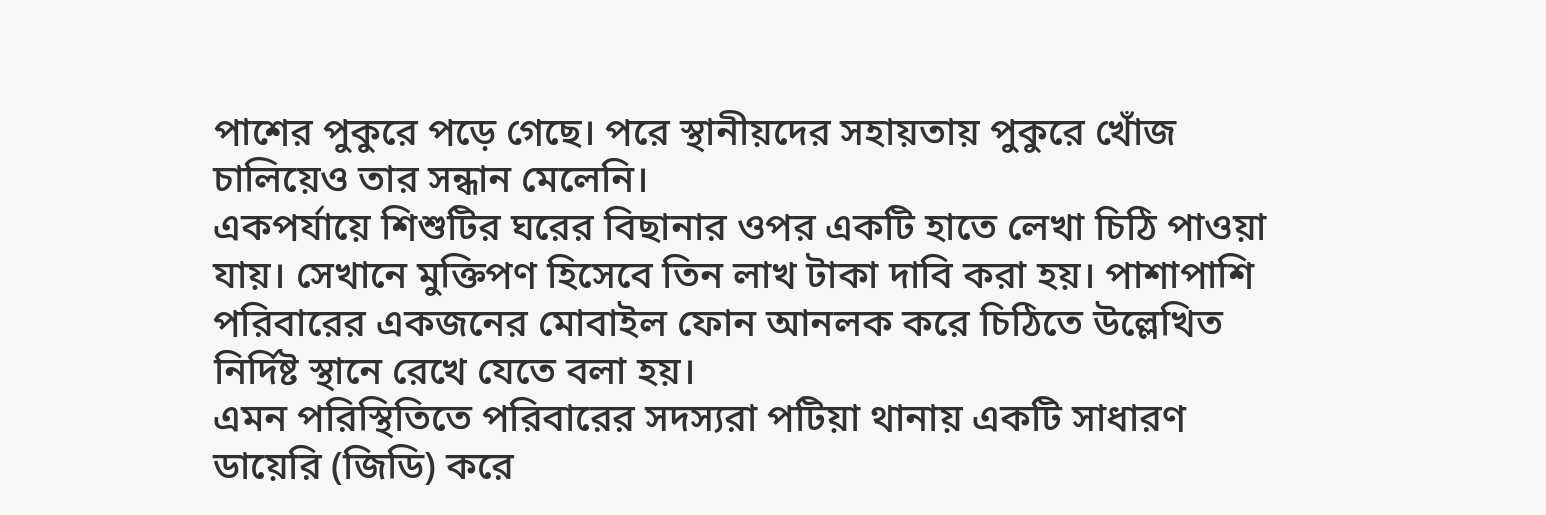পাশের পুকুরে পড়ে গেছে। পরে স্থানীয়দের সহায়তায় পুকুরে খোঁজ চালিয়েও তার সন্ধান মেলেনি।
একপর্যায়ে শিশুটির ঘরের বিছানার ওপর একটি হাতে লেখা চিঠি পাওয়া যায়। সেখানে মুক্তিপণ হিসেবে তিন লাখ টাকা দাবি করা হয়। পাশাপাশি পরিবারের একজনের মোবাইল ফোন আনলক করে চিঠিতে উল্লেখিত নির্দিষ্ট স্থানে রেখে যেতে বলা হয়।
এমন পরিস্থিতিতে পরিবারের সদস্যরা পটিয়া থানায় একটি সাধারণ ডায়েরি (জিডি) করে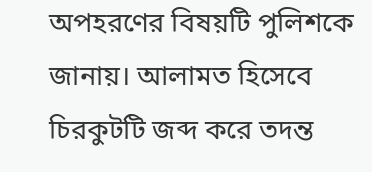অপহরণের বিষয়টি পুলিশকে জানায়। আলামত হিসেবে চিরকুটটি জব্দ করে তদন্ত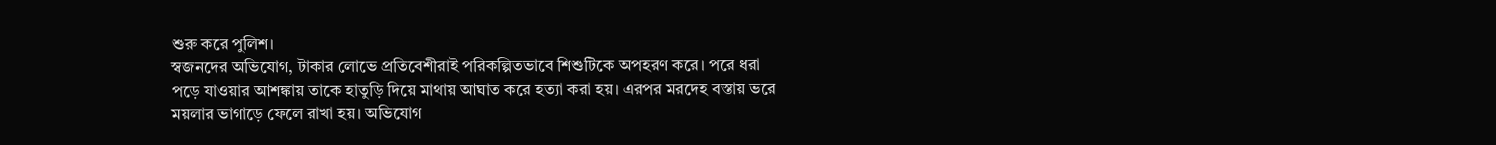শুরু করে পুলিশ।
স্বজনদের অভিযোগ, টাকার লোভে প্রতিবেশীরাই পরিকল্পিতভাবে শিশুটিকে অপহরণ করে। পরে ধরা পড়ে যাওয়ার আশঙ্কায় তাকে হাতুড়ি দিয়ে মাথায় আঘাত করে হত্যা করা হয়। এরপর মরদেহ বস্তায় ভরে ময়লার ভাগাড়ে ফেলে রাখা হয়। অভিযোগ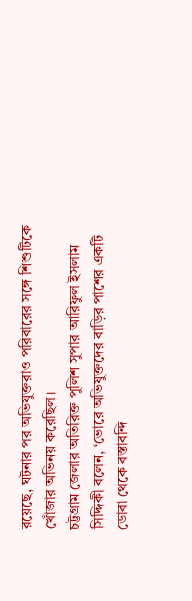রয়েছে, ঘটনার পর অভিযুক্তরাও পরিবারের সঙ্গে শিশুটিকে খোঁজার অভিনয় করেছিল।
চট্টগ্রাম জেলার অতিরিক্ত পুলিশ সুপার আরিফুল ইসলাম সিদ্দিকী বলেন, ‘ভোরে অভিযুক্তদের বাড়ির পাশের একটি ডোবা থেকে বস্তাবন্দি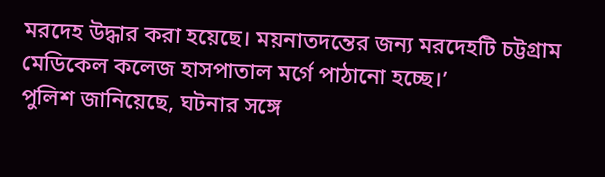মরদেহ উদ্ধার করা হয়েছে। ময়নাতদন্তের জন্য মরদেহটি চট্টগ্রাম মেডিকেল কলেজ হাসপাতাল মর্গে পাঠানো হচ্ছে।’
পুলিশ জানিয়েছে, ঘটনার সঙ্গে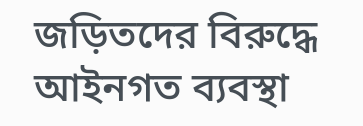জড়িতদের বিরুদ্ধে আইনগত ব্যবস্থা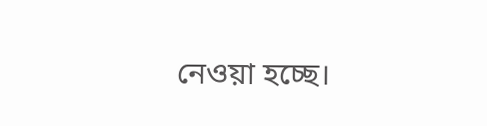নেওয়া হচ্ছে।